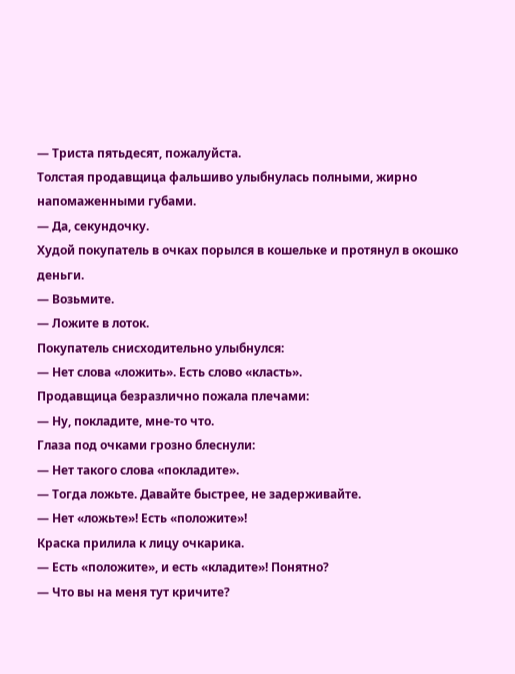— Триста пятьдесят, пожалуйста.
Толстая продавщица фальшиво улыбнулась полными, жирно напомаженными губами.
— Да, секундочку.
Худой покупатель в очках порылся в кошельке и протянул в окошко деньги.
— Возьмите.
— Ложите в лоток.
Покупатель снисходительно улыбнулся:
— Нет слова «ложить». Есть слово «класть».
Продавщица безразлично пожала плечами:
— Ну, покладите, мне-то что.
Глаза под очками грозно блеснули:
— Нет такого слова «покладите».
— Тогда ложьте. Давайте быстрее, не задерживайте.
— Нет «ложьте»! Есть «положите»!
Краска прилила к лицу очкарика.
— Есть «положите», и есть «кладите»! Понятно?
— Что вы на меня тут кричите?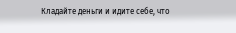Кладайте деньги и идите себе, что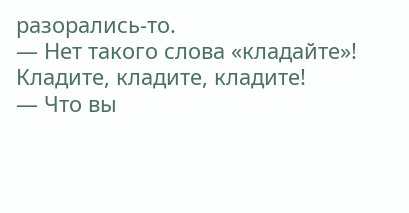разорались-то.
— Нет такого слова «кладайте»! Кладите, кладите, кладите!
— Что вы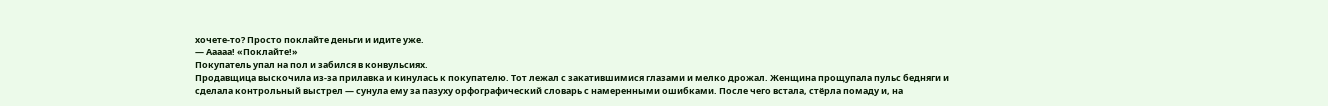хочете-то? Просто поклайте деньги и идите уже.
— Ааааа! «Поклайте!»
Покупатель упал на пол и забился в конвульсиях.
Продавщица выскочила из-за прилавка и кинулась к покупателю. Тот лежал с закатившимися глазами и мелко дрожал. Женщина прощупала пульс бедняги и сделала контрольный выстрел — сунула ему за пазуху орфографический словарь с намеренными ошибками. После чего встала, стёрла помаду и, на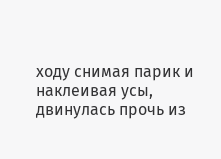ходу снимая парик и наклеивая усы, двинулась прочь из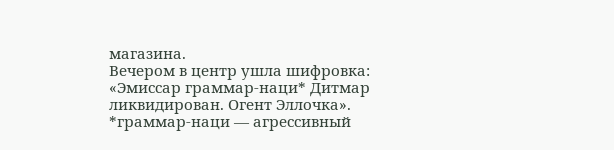магазина.
Вечером в центр ушла шифровка: «Эмиссар граммар-наци* Дитмар ликвидирован. Огент Эллочка».
*граммар-наци — агрессивный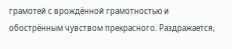грамотей с врождённой грамотностью и обострённым чувством прекрасного. Раздражается,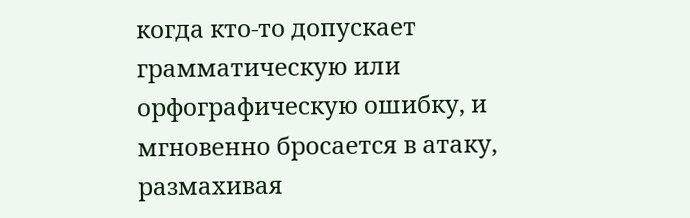когда кто-то допускает грамматическую или орфографическую ошибку, и мгновенно бросается в атаку, размахивая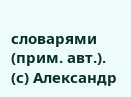словарями (прим. авт.).
(с) Александр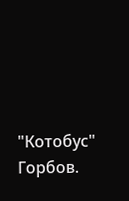"Котобус" Горбов.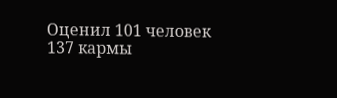Оценил 101 человек
137 кармы